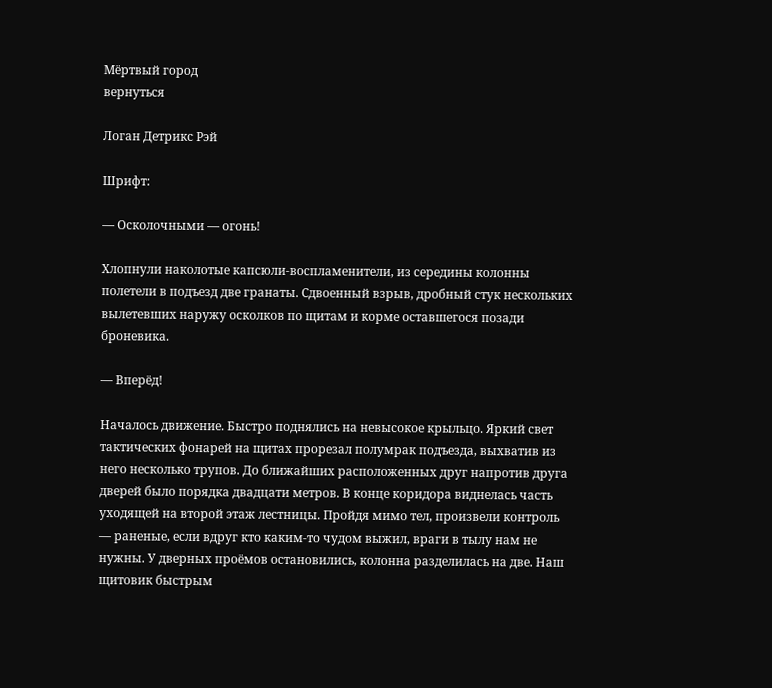Мёртвый город
вернуться

Логан Детрикс Рэй

Шрифт:

— Осколочными — огонь!

Хлопнули наколотые капсюли-воспламенители, из середины колонны полетели в подъезд две гранаты. Сдвоенный взрыв, дробный стук нескольких вылетевших наружу осколков по щитам и корме оставшегося позади броневика.

— Вперёд!

Началось движение. Быстро поднялись на невысокое крыльцо. Яркий свет тактических фонарей на щитах прорезал полумрак подъезда, выхватив из него несколько трупов. До ближайших расположенных друг напротив друга дверей было порядка двадцати метров. В конце коридора виднелась часть уходящей на второй этаж лестницы. Пройдя мимо тел, произвели контроль — раненые, если вдруг кто каким-то чудом выжил, враги в тылу нам не нужны. У дверных проёмов остановились, колонна разделилась на две. Наш щитовик быстрым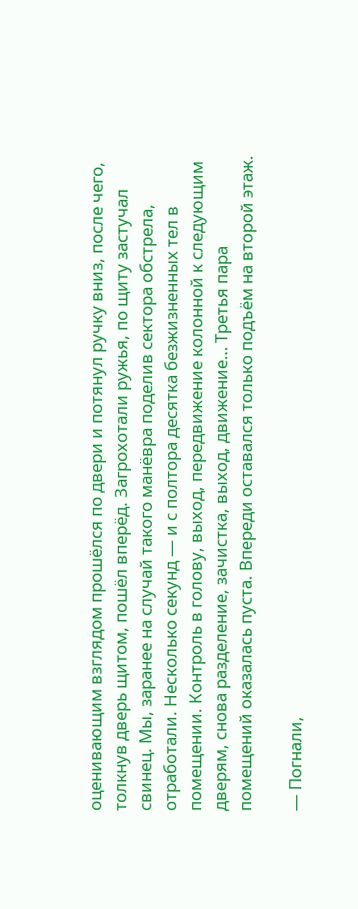оценивающим взглядом прошёлся по двери и потянул ручку вниз, после чего, толкнув дверь щитом, пошёл вперёд. Загрохотали ружья, по щиту застучал свинец. Мы, заранее на случай такого манёвра поделив сектора обстрела, отработали. Несколько секунд — и с полтора десятка безжизненных тел в помещении. Контроль в голову, выход, передвижение колонной к следующим дверям, снова разделение, зачистка, выход, движение… Третья пара помещений оказалась пуста. Впереди оставался только подъём на второй этаж.

— Погнали,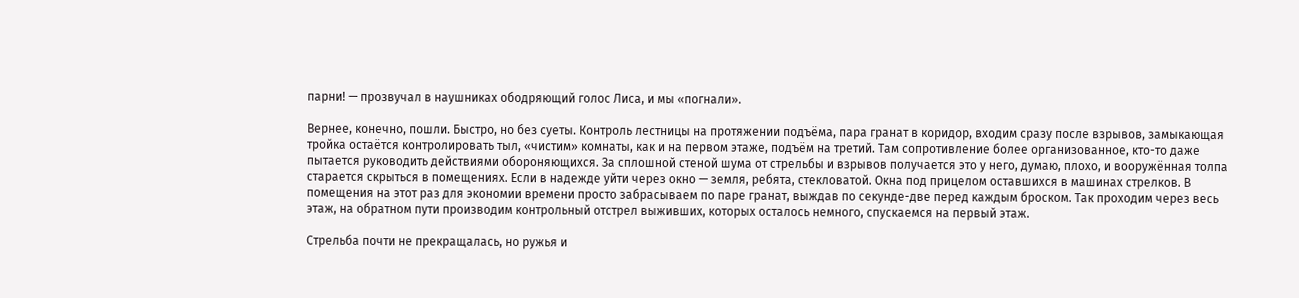парни! — прозвучал в наушниках ободряющий голос Лиса, и мы «погнали».

Вернее, конечно, пошли. Быстро, но без суеты. Контроль лестницы на протяжении подъёма, пара гранат в коридор, входим сразу после взрывов, замыкающая тройка остаётся контролировать тыл, «чистим» комнаты, как и на первом этаже, подъём на третий. Там сопротивление более организованное, кто-то даже пытается руководить действиями обороняющихся. За сплошной стеной шума от стрельбы и взрывов получается это у него, думаю, плохо, и вооружённая толпа старается скрыться в помещениях. Если в надежде уйти через окно — земля, ребята, стекловатой. Окна под прицелом оставшихся в машинах стрелков. В помещения на этот раз для экономии времени просто забрасываем по паре гранат, выждав по секунде-две перед каждым броском. Так проходим через весь этаж, на обратном пути производим контрольный отстрел выживших, которых осталось немного, спускаемся на первый этаж.

Стрельба почти не прекращалась, но ружья и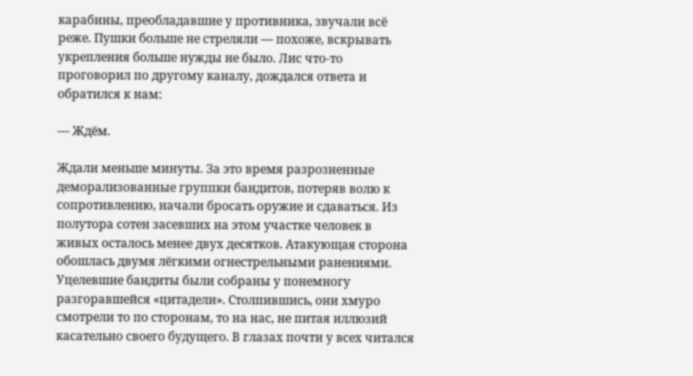карабины, преобладавшие у противника, звучали всё реже. Пушки больше не стреляли — похоже, вскрывать укрепления больше нужды не было. Лис что-то проговорил по другому каналу, дождался ответа и обратился к нам:

— Ждём.

Ждали меньше минуты. За это время разрозненные деморализованные группки бандитов, потеряв волю к сопротивлению, начали бросать оружие и сдаваться. Из полутора сотен засевших на этом участке человек в живых осталось менее двух десятков. Атакующая сторона обошлась двумя лёгкими огнестрельными ранениями. Уцелевшие бандиты были собраны у понемногу разгоравшейся «цитадели». Столпившись, они хмуро смотрели то по сторонам, то на нас, не питая иллюзий касательно своего будущего. В глазах почти у всех читался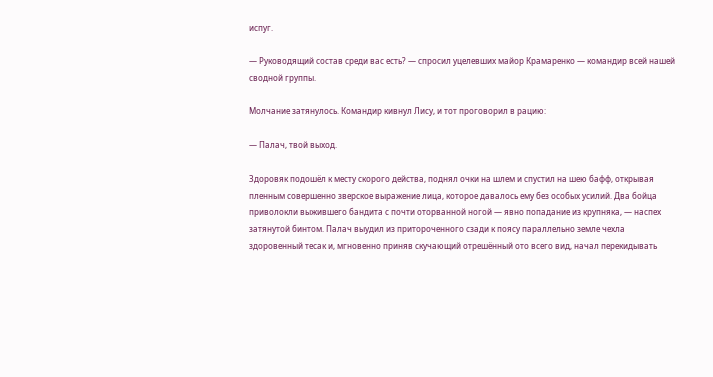испуг.

— Руководящий состав среди вас есть? — спросил уцелевших майор Крамаренко — командир всей нашей сводной группы.

Молчание затянулось. Командир кивнул Лису, и тот проговорил в рацию:

— Палач, твой выход.

Здоровяк подошёл к месту скорого действа, поднял очки на шлем и спустил на шею бафф, открывая пленным совершенно зверское выражение лица, которое давалось ему без особых усилий. Два бойца приволокли выжившего бандита с почти оторванной ногой — явно попадание из крупняка, — наспех затянутой бинтом. Палач выудил из притороченного сзади к поясу параллельно земле чехла здоровенный тесак и, мгновенно приняв скучающий отрешённый ото всего вид, начал перекидывать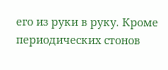его из руки в руку. Кроме периодических стонов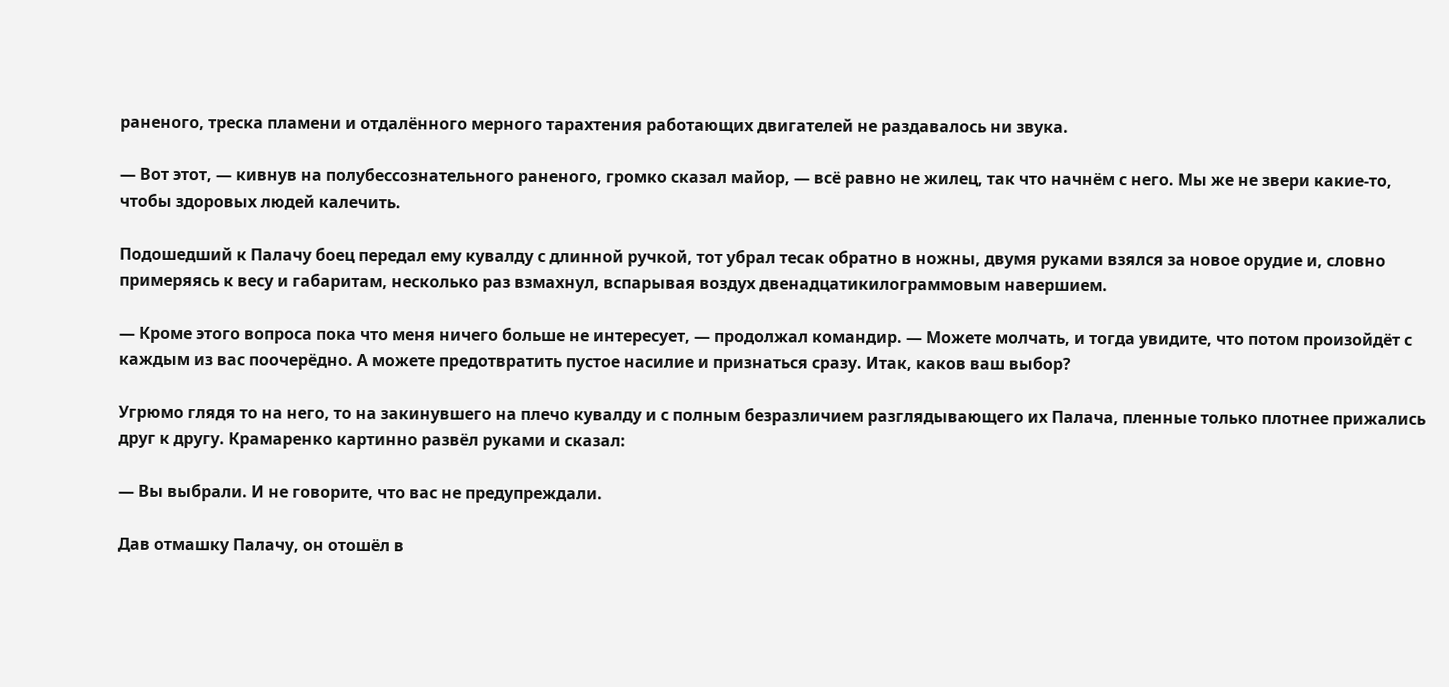раненого, треска пламени и отдалённого мерного тарахтения работающих двигателей не раздавалось ни звука.

— Вот этот, — кивнув на полубессознательного раненого, громко сказал майор, — всё равно не жилец, так что начнём с него. Мы же не звери какие-то, чтобы здоровых людей калечить.

Подошедший к Палачу боец передал ему кувалду с длинной ручкой, тот убрал тесак обратно в ножны, двумя руками взялся за новое орудие и, словно примеряясь к весу и габаритам, несколько раз взмахнул, вспарывая воздух двенадцатикилограммовым навершием.

— Кроме этого вопроса пока что меня ничего больше не интересует, — продолжал командир. — Можете молчать, и тогда увидите, что потом произойдёт с каждым из вас поочерёдно. А можете предотвратить пустое насилие и признаться сразу. Итак, каков ваш выбор?

Угрюмо глядя то на него, то на закинувшего на плечо кувалду и с полным безразличием разглядывающего их Палача, пленные только плотнее прижались друг к другу. Крамаренко картинно развёл руками и сказал:

— Вы выбрали. И не говорите, что вас не предупреждали.

Дав отмашку Палачу, он отошёл в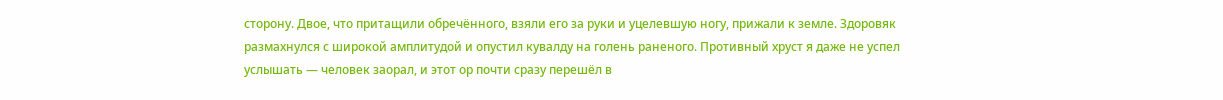сторону. Двое, что притащили обречённого, взяли его за руки и уцелевшую ногу, прижали к земле. Здоровяк размахнулся с широкой амплитудой и опустил кувалду на голень раненого. Противный хруст я даже не успел услышать — человек заорал, и этот ор почти сразу перешёл в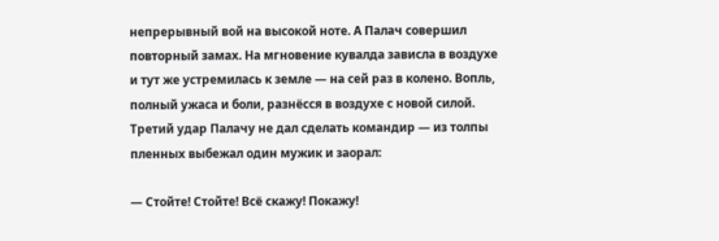непрерывный вой на высокой ноте. А Палач совершил повторный замах. На мгновение кувалда зависла в воздухе и тут же устремилась к земле — на сей раз в колено. Вопль, полный ужаса и боли, разнёсся в воздухе с новой силой. Третий удар Палачу не дал сделать командир — из толпы пленных выбежал один мужик и заорал:

— Стойте! Стойте! Всё скажу! Покажу!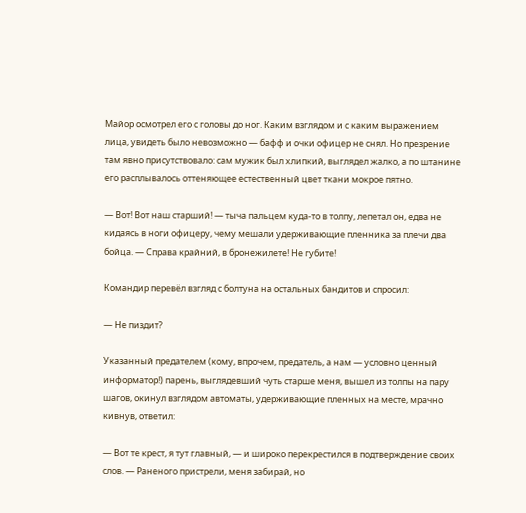Майор осмотрел его с головы до ног. Каким взглядом и с каким выражением лица, увидеть было невозможно — бафф и очки офицер не снял. Но презрение там явно присутствовало: сам мужик был хлипкий, выглядел жалко, а по штанине его расплывалось оттеняющее естественный цвет ткани мокрое пятно.

— Вот! Вот наш старший! — тыча пальцем куда-то в толпу, лепетал он, едва не кидаясь в ноги офицеру, чему мешали удерживающие пленника за плечи два бойца. — Справа крайний, в бронежилете! Не губите!

Командир перевёл взгляд с болтуна на остальных бандитов и спросил:

— Не пиздит?

Указанный предателем (кому, впрочем, предатель, а нам — условно ценный информатор!) парень, выглядевший чуть старше меня, вышел из толпы на пару шагов, окинул взглядом автоматы, удерживающие пленных на месте, мрачно кивнув, ответил:

— Вот те крест, я тут главный, — и широко перекрестился в подтверждение своих слов. — Раненого пристрели, меня забирай, но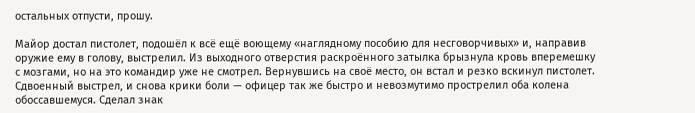остальных отпусти, прошу.

Майор достал пистолет, подошёл к всё ещё воющему «наглядному пособию для несговорчивых» и, направив оружие ему в голову, выстрелил. Из выходного отверстия раскроённого затылка брызнула кровь вперемешку с мозгами, но на это командир уже не смотрел. Вернувшись на своё место, он встал и резко вскинул пистолет. Сдвоенный выстрел, и снова крики боли — офицер так же быстро и невозмутимо прострелил оба колена обоссавшемуся. Сделал знак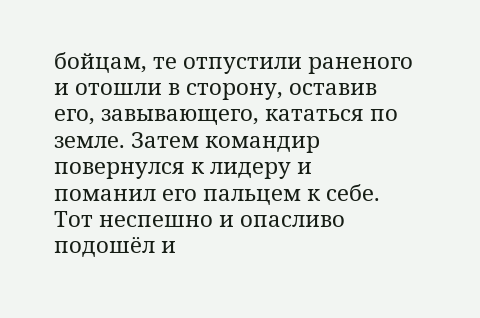бойцам, те отпустили раненого и отошли в сторону, оставив его, завывающего, кататься по земле. Затем командир повернулся к лидеру и поманил его пальцем к себе. Тот неспешно и опасливо подошёл и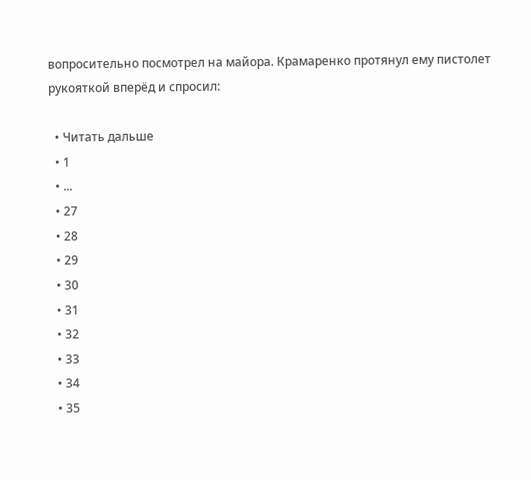вопросительно посмотрел на майора. Крамаренко протянул ему пистолет рукояткой вперёд и спросил:

  • Читать дальше
  • 1
  • ...
  • 27
  • 28
  • 29
  • 30
  • 31
  • 32
  • 33
  • 34
  • 35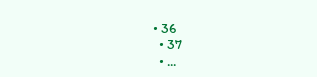• 36
  • 37
  • ...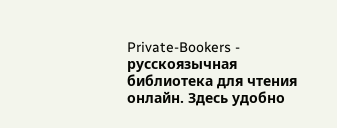Private-Bookers - русскоязычная библиотека для чтения онлайн. Здесь удобно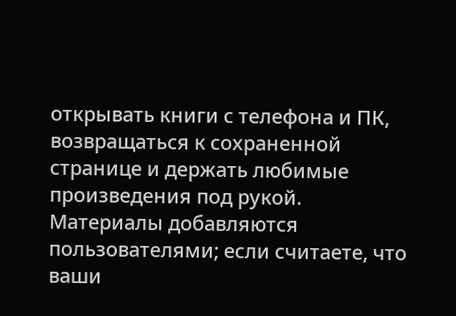открывать книги с телефона и ПК, возвращаться к сохраненной странице и держать любимые произведения под рукой. Материалы добавляются пользователями; если считаете, что ваши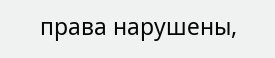права нарушены,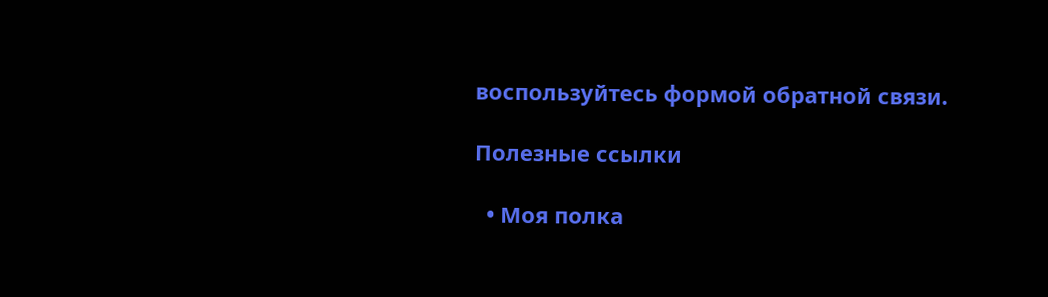воспользуйтесь формой обратной связи.

Полезные ссылки

  • Моя полка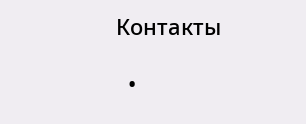Контакты

  •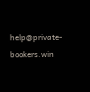help@private-bookers.win